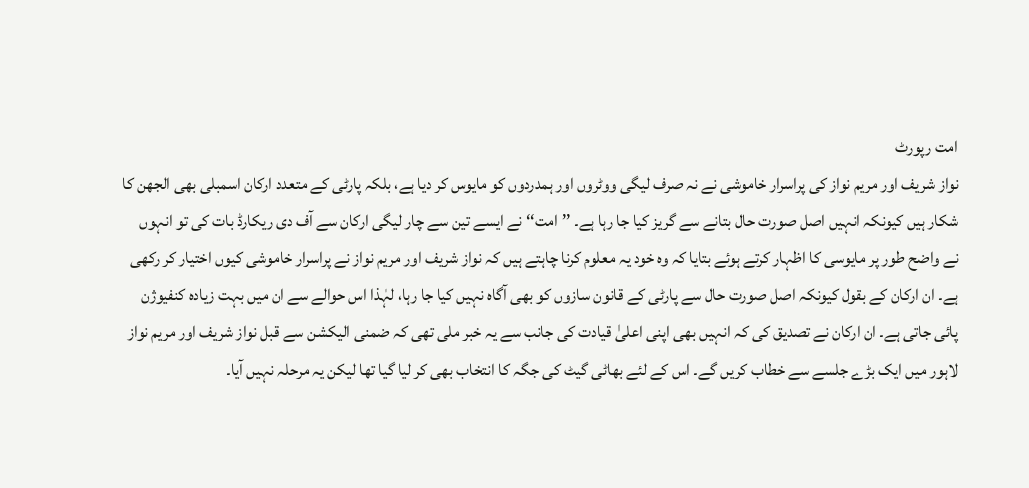امت رپورٹ
نواز شریف اور مریم نواز کی پراسرار خاموشی نے نہ صرف لیگی ووٹروں اور ہمدردوں کو مایوس کر دیا ہے، بلکہ پارٹی کے متعدد ارکان اسمبلی بھی الجھن کا شکار ہیں کیونکہ انہیں اصل صورت حال بتانے سے گریز کیا جا رہا ہے۔ ’’امت‘‘ نے ایسے تین سے چار لیگی ارکان سے آف دی ریکارڈ بات کی تو انہوں نے واضح طور پر مایوسی کا اظہار کرتے ہوئے بتایا کہ وہ خود یہ معلوم کرنا چاہتے ہیں کہ نواز شریف اور مریم نواز نے پراسرار خاموشی کیوں اختیار کر رکھی ہے۔ ان ارکان کے بقول کیونکہ اصل صورت حال سے پارٹی کے قانون سازوں کو بھی آگاہ نہیں کیا جا رہا، لہٰذا اس حوالے سے ان میں بہت زیادہ کنفیوژن پائی جاتی ہے۔ ان ارکان نے تصدیق کی کہ انہیں بھی اپنی اعلیٰ قیادت کی جانب سے یہ خبر ملی تھی کہ ضمنی الیکشن سے قبل نواز شریف اور مریم نواز لاہور میں ایک بڑے جلسے سے خطاب کریں گے۔ اس کے لئے بھاٹی گیٹ کی جگہ کا انتخاب بھی کر لیا گیا تھا لیکن یہ مرحلہ نہیں آیا۔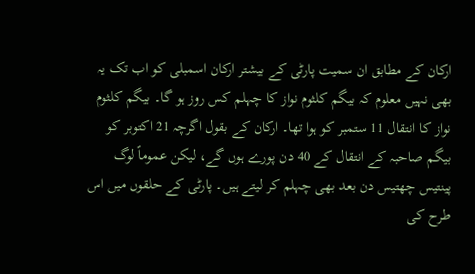ارکان کے مطابق ان سمیت پارٹی کے بیشتر ارکان اسمبلی کو اب تک یہ بھی نہیں معلوم کہ بیگم کلثوم نواز کا چہلم کس روز ہو گا۔ بیگم کلثوم نواز کا انتقال 11 ستمبر کو ہوا تھا۔ ارکان کے بقول اگرچہ 21 اکتوبر کو بیگم صاحبہ کے انتقال کے 40 دن پورے ہوں گے، لیکن عموماً لوگ پینتیس چھتیس دن بعد بھی چہلم کر لیتے ہیں۔ پارٹی کے حلقوں میں اس طرح کی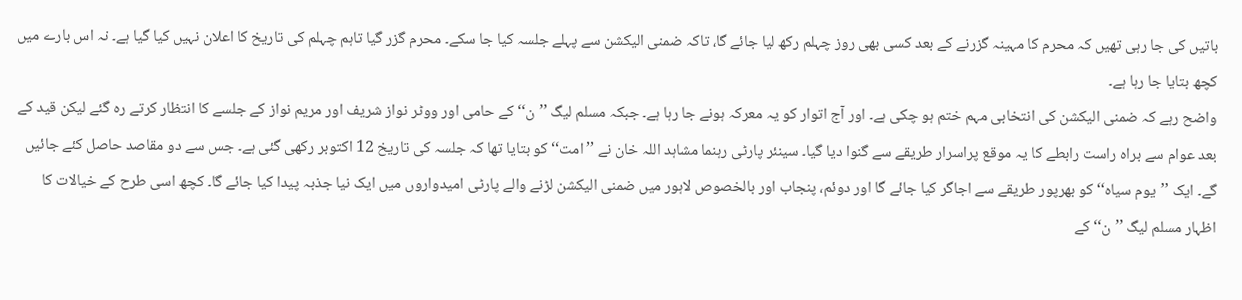باتیں کی جا رہی تھیں کہ محرم کا مہینہ گزرنے کے بعد کسی بھی روز چہلم رکھ لیا جائے گا، تاکہ ضمنی الیکشن سے پہلے جلسہ کیا جا سکے۔ محرم گزر گیا تاہم چہلم کی تاریخ کا اعلان نہیں کیا گیا ہے۔ نہ اس بارے میں کچھ بتایا جا رہا ہے۔
واضح رہے کہ ضمنی الیکشن کی انتخابی مہم ختم ہو چکی ہے۔ اور آج اتوار کو یہ معرکہ ہونے جا رہا ہے۔ جبکہ مسلم لیگ ’’ن‘‘ کے حامی اور ووٹر نواز شریف اور مریم نواز کے جلسے کا انتظار کرتے رہ گئے لیکن قید کے بعد عوام سے براہ راست رابطے کا یہ موقع پراسرار طریقے سے گنوا دیا گیا۔ سینئر پارٹی رہنما مشاہد اللہ خان نے ’’امت‘‘ کو بتایا تھا کہ جلسہ کی تاریخ 12 اکتوبر رکھی گئی ہے۔ جس سے دو مقاصد حاصل کئے جائیں گے۔ ایک ’’یوم سیاہ‘‘ کو بھرپور طریقے سے اجاگر کیا جائے گا اور دوئم، پنجاب اور بالخصوص لاہور میں ضمنی الیکشن لڑنے والے پارٹی امیدواروں میں ایک نیا جذبہ پیدا کیا جائے گا۔ کچھ اسی طرح کے خیالات کا اظہار مسلم لیگ ’’ن‘‘ کے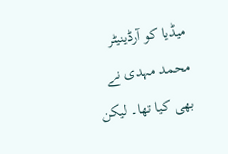میڈیا کو آرڈینیٹر محمد مہدی نے بھی کیا تھا۔ لیکن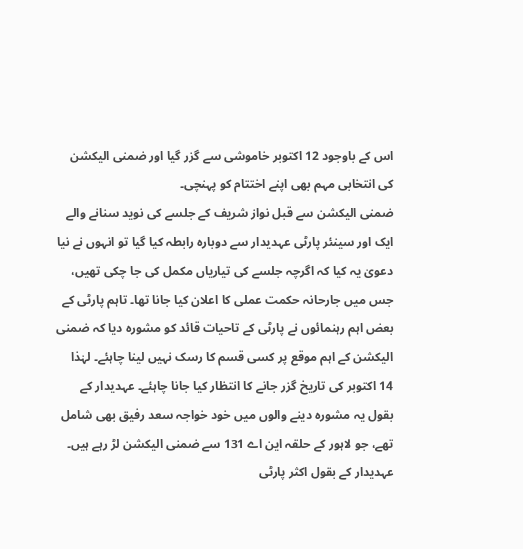اس کے باوجود 12 اکتوبر خاموشی سے گزر گیا اور ضمنی الیکشن کی انتخابی مہم بھی اپنے اختتام کو پہنچی۔
ضمنی الیکشن سے قبل نواز شریف کے جلسے کی نوید سنانے والے ایک اور سینئر پارٹی عہدیدار سے دوبارہ رابطہ کیا گیا تو انہوں نے نیا دعویٰ یہ کیا کہ اگرچہ جلسے کی تیاریاں مکمل کی جا چکی تھیں، جس میں جارحانہ حکمت عملی کا اعلان کیا جانا تھا۔ تاہم پارٹی کے بعض اہم رہنمائوں نے پارٹی کے تاحیات قائد کو مشورہ دیا کہ ضمنی الیکشن کے اہم موقع پر کسی قسم کا رسک نہیں لینا چاہئے۔ لہٰذا 14 اکتوبر کی تاریخ گزر جانے کا انتظار کیا جانا چاہئے۔ عہدیدار کے بقول یہ مشورہ دینے والوں میں خود خواجہ سعد رفیق بھی شامل تھے، جو لاہور کے حلقہ این اے 131 سے ضمنی الیکشن لڑ رہے ہیں۔ عہدیدار کے بقول اکثر پارٹی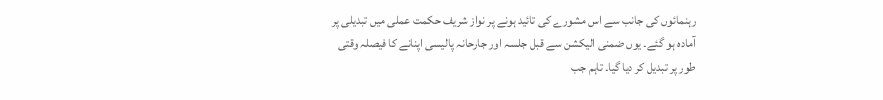رہنمائوں کی جانب سے اس مشورے کی تائید ہونے پر نواز شریف حکمت عملی میں تبدیلی پر آمادہ ہو گئے۔ یوں ضمنی الیکشن سے قبل جلسہ اور جارحانہ پالیسی اپنانے کا فیصلہ وقتی طور پر تبدیل کر دیا گیا۔ تاہم جب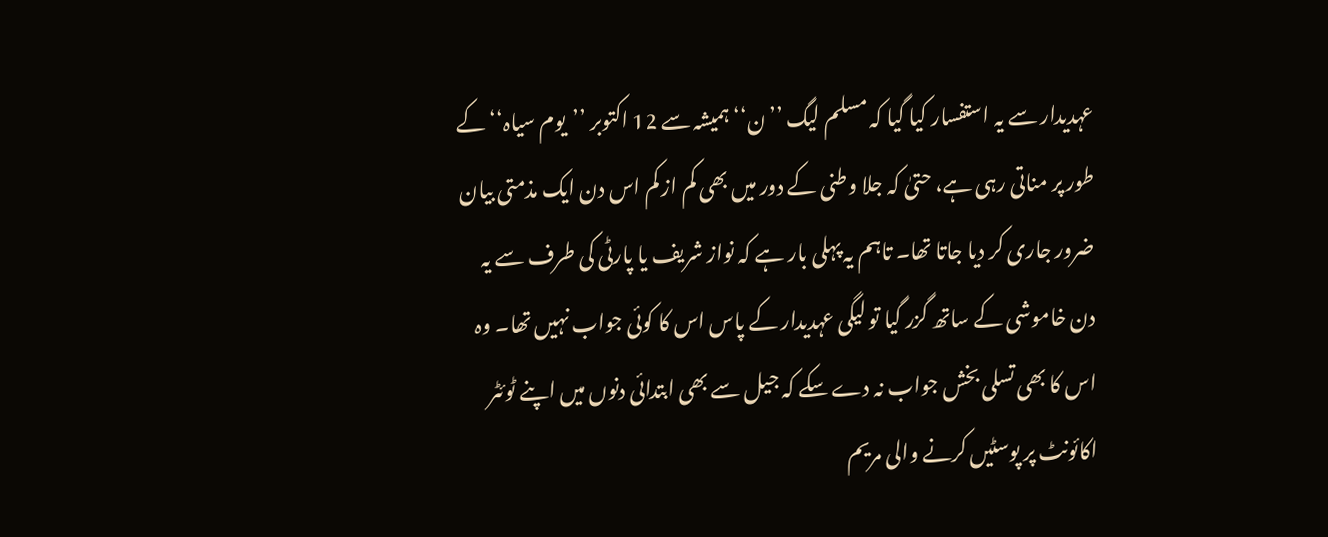عہدیدار سے یہ استفسار کیا گیا کہ مسلم لیگ ’’ن‘‘ ہمیشہ سے 12 اکتوبر ’’یوم سیاہ‘‘ کے طور پر مناتی رہی ہے، حتیٰ کہ جلا وطنی کے دور میں بھی کم از کم اس دن ایک مذمتی بیان ضرور جاری کر دیا جاتا تھا۔ تاہم یہ پہلی بار ہے کہ نواز شریف یا پارٹی کی طرف سے یہ دن خاموشی کے ساتھ گزر گیا تو لیگی عہدیدار کے پاس اس کا کوئی جواب نہیں تھا۔ وہ اس کا بھی تسلی بخش جواب نہ دے سکے کہ جیل سے بھی ابتدائی دنوں میں اپنے ٹوئٹر اکائونٹ پر پوسٹیں کرنے والی مریم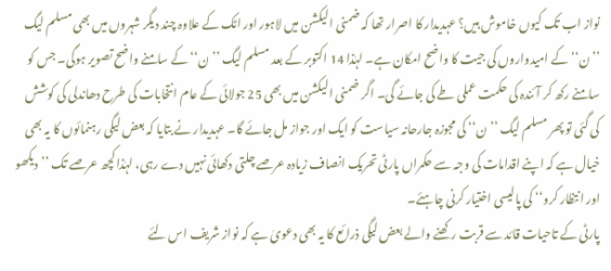نواز اب تک کیوں خاموش ہیں؟ عہدیدار کا اصرار تھا کہ ضمنی الیکشن میں لاہور اور اٹک کے علاوہ چند دیگر شہروں میں بھی مسلم لیگ ’’ن‘‘ کے امیدواروں کی جیت کا واضح امکان ہے۔ لہٰذا 14 اکتوبر کے بعد مسلم لیگ ’’ن‘‘ کے سامنے واضح تصویر ہوگی۔ جس کو سامنے رکھ کر آئندہ کی حکمت عملی طے کی جائے گی۔ اگر ضمنی الیکشن میں بھی 25 جولائی کے عام انتخابات کی طرح دھاندلی کی کوشش کی گئی تو پھر مسلم لیگ ’’ن‘‘ کی مجوزہ جارحانہ سیاست کو ایک اور جواز مل جائے گا۔ عہدیدار نے بتایا کہ بعض لیگی رہنمائوں کا یہ بھی خیال ہے کہ اپنے اقدامات کی وجہ سے حکمراں پارٹی تحریک انصاف زیادہ عرصے چلتی دکھائی نہیں دے رہی، لہٰذا کچھ عرصے تک ’’دیکھو اور انتظار کرو‘‘ کی پالیسی اختیار کرنی چاہئے۔
پارٹی کے تاحیات قائد سے قربت رکھنے والے بعض لیگی ذرائع کا یہ بھی دعویٰ ہے کہ نواز شریف اس لئے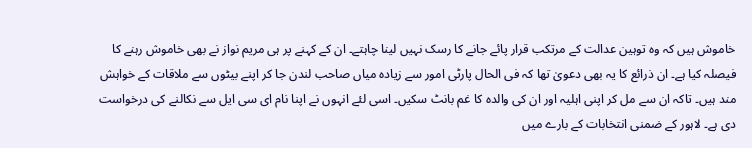خاموش ہیں کہ وہ توہین عدالت کے مرتکب قرار پائے جانے کا رسک نہیں لینا چاہتے۔ ان کے کہنے پر ہی مریم نواز نے بھی خاموش رہنے کا فیصلہ کیا ہے۔ ان ذرائع کا یہ بھی دعویٰ تھا کہ فی الحال پارٹی امور سے زیادہ میاں صاحب لندن جا کر اپنے بیٹوں سے ملاقات کے خواہش مند ہیں۔ تاکہ ان سے مل کر اپنی اہلیہ اور ان کی والدہ کا غم بانٹ سکیں۔ اسی لئے انہوں نے اپنا نام ای سی ایل سے نکالنے کی درخواست دی ہے۔ لاہور کے ضمنی انتخابات کے بارے میں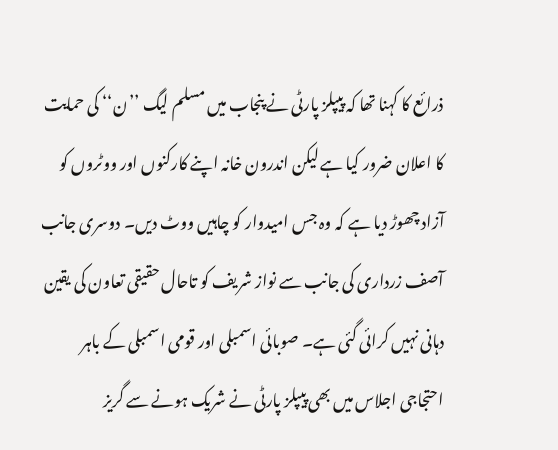ذرائع کا کہنا تھا کہ پیپلز پارٹی نے پنجاب میں مسلم لیگ ’’ن‘‘ کی حمایت کا اعلان ضرور کیا ہے لیکن اندرون خانہ اپنے کارکنوں اور ووٹروں کو آزاد چھوڑ دیا ہے کہ وہ جس امیدوار کو چاہیں ووٹ دیں۔ دوسری جانب آصف زرداری کی جانب سے نواز شریف کو تاحال حقیقی تعاون کی یقین دہانی نہیں کرائی گئی ہے۔ صوبائی اسمبلی اور قومی اسمبلی کے باہر احتجاجی اجلاس میں بھی پیپلز پارٹی نے شریک ہونے سے گریز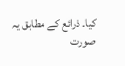کیا۔ ذرائع کے مطابق یہ صورت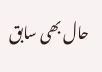حال بھی سابق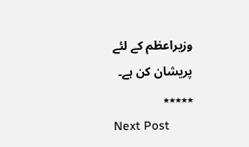وزیراعظم کے لئے پریشان کن ہے۔
٭٭٭٭٭
Next Post